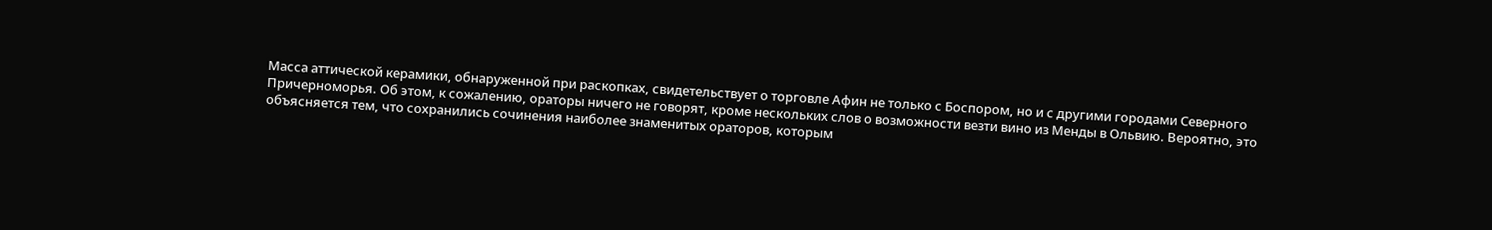Масса аттической керамики, обнаруженной при раскопках, свидетельствует о торговле Афин не только с Боспором, но и с другими городами Северного Причерноморья. Об этом, к сожалению, ораторы ничего не говорят, кроме нескольких слов о возможности везти вино из Менды в Ольвию. Вероятно, это объясняется тем, что сохранились сочинения наиболее знаменитых ораторов, которым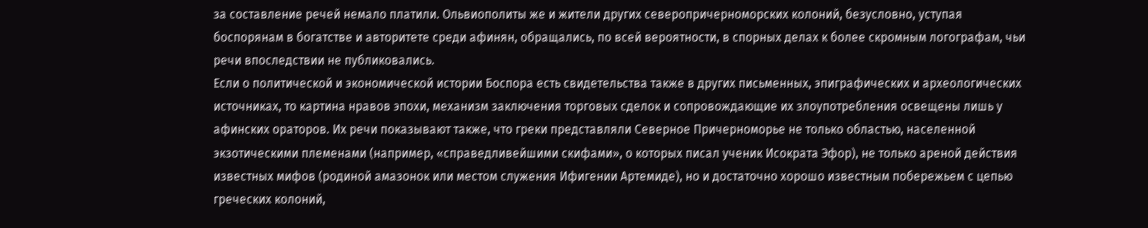за составление речей немало платили. Ольвиополиты же и жители других северопричерноморских колоний, безусловно, уступая боспорянам в богатстве и авторитете среди афинян, обращались, по всей вероятности, в спорных делах к более скромным логографам, чьи речи впоследствии не публиковались.
Если о политической и экономической истории Боспора есть свидетельства также в других письменных, эпиграфических и археологических источниках, то картина нравов эпохи, механизм заключения торговых сделок и сопровождающие их злоупотребления освещены лишь у афинских ораторов. Их речи показывают также, что греки представляли Северное Причерноморье не только областью, населенной экзотическими племенами (например, «справедливейшими скифами», о которых писал ученик Исократа Эфор), не только ареной действия известных мифов (родиной амазонок или местом служения Ифигении Артемиде), но и достаточно хорошо известным побережьем с цепью греческих колоний,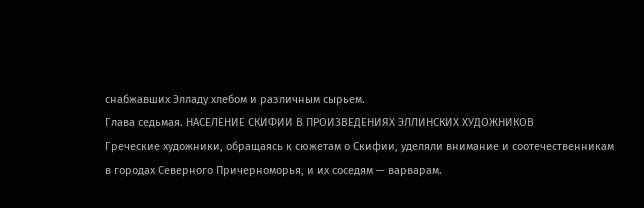снабжавших Элладу хлебом и различным сырьем.
Глава седьмая. НАСЕЛЕНИЕ СКИФИИ В ПРОИЗВЕДЕНИЯХ ЭЛЛИНСКИХ ХУДОЖНИКОВ
Греческие художники, обращаясь к сюжетам о Скифии, уделяли внимание и соотечественникам в городах Северного Причерноморья, и их соседям — варварам.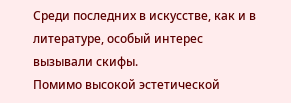Среди последних в искусстве, как и в литературе, особый интерес вызывали скифы.
Помимо высокой эстетической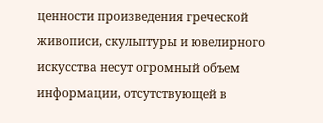ценности произведения греческой живописи, скульптуры и ювелирного искусства несут огромный объем информации, отсутствующей в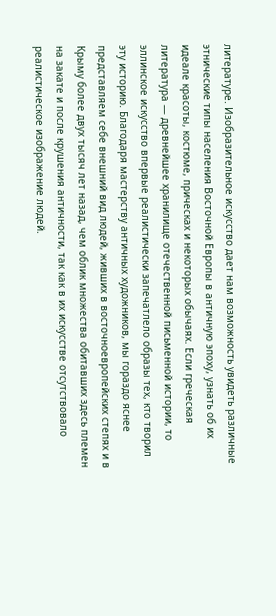литературе. Изобразительное искусство дает нам возможность увидеть различные этнические типы населения Восточной Европы в античную эпоху, узнать об их идеале красоты, костюме, прическах и некоторых обычаях. Если греческая литература — древнейшее хранилище отечественной письменной истории, то эллинское искусство впервые реалистически запечатлело образы тех, кто творил эту историю. Благодаря мастерству античных художников, мы гораздо яснее представляем себе внешний вид людей, живших в восточноевропейских степях и в Крыму более двух тысяч лет назад, чем облик множества обитавших здесь племен на закате и после крушения античности, так как в их искусстве отсутствовало реалистическое изображение людей.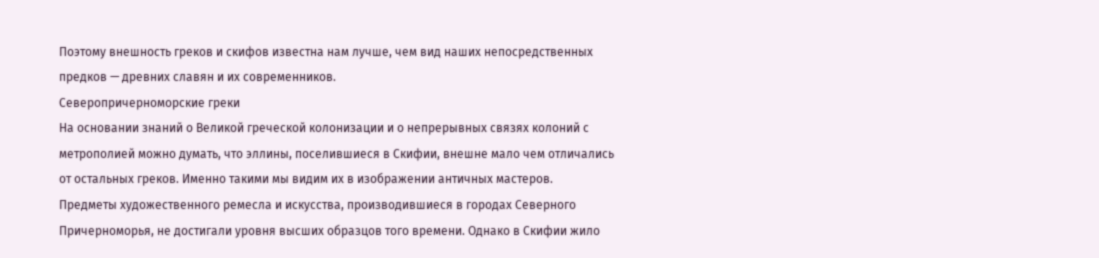Поэтому внешность греков и скифов известна нам лучше, чем вид наших непосредственных предков — древних славян и их современников.
Северопричерноморские греки
На основании знаний о Великой греческой колонизации и о непрерывных связях колоний с метрополией можно думать, что эллины, поселившиеся в Скифии, внешне мало чем отличались от остальных греков. Именно такими мы видим их в изображении античных мастеров.
Предметы художественного ремесла и искусства, производившиеся в городах Северного Причерноморья, не достигали уровня высших образцов того времени. Однако в Скифии жило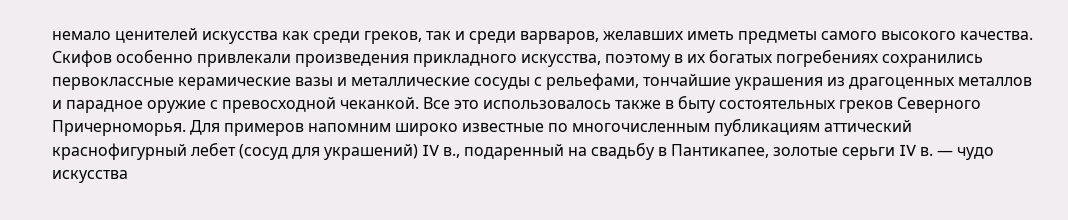немало ценителей искусства как среди греков, так и среди варваров, желавших иметь предметы самого высокого качества.
Скифов особенно привлекали произведения прикладного искусства, поэтому в их богатых погребениях сохранились первоклассные керамические вазы и металлические сосуды с рельефами, тончайшие украшения из драгоценных металлов и парадное оружие с превосходной чеканкой. Все это использовалось также в быту состоятельных греков Северного Причерноморья. Для примеров напомним широко известные по многочисленным публикациям аттический краснофигурный лебет (сосуд для украшений) IV в., подаренный на свадьбу в Пантикапее, золотые серьги IV в. — чудо искусства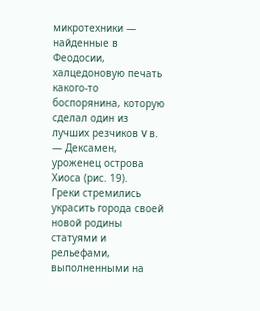микротехники — найденные в Феодосии, халцедоновую печать какого-то боспорянина, которую сделал один из лучших резчиков V в. — Дексамен, уроженец острова Хиоса (рис. 19).
Греки стремились украсить города своей новой родины статуями и рельефами, выполненными на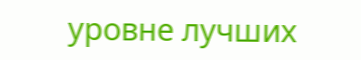уровне лучших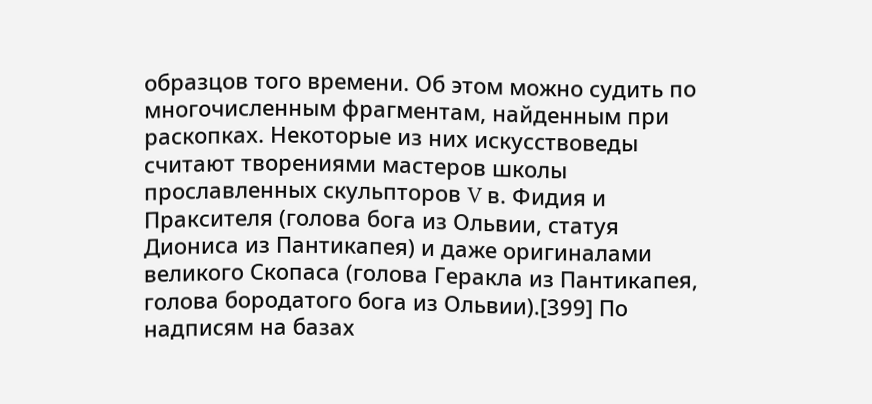образцов того времени. Об этом можно судить по многочисленным фрагментам, найденным при раскопках. Некоторые из них искусствоведы считают творениями мастеров школы прославленных скульпторов V в. Фидия и Праксителя (голова бога из Ольвии, статуя Диониса из Пантикапея) и даже оригиналами великого Скопаса (голова Геракла из Пантикапея, голова бородатого бога из Ольвии).[399] По надписям на базах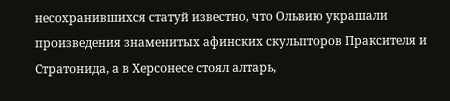несохранившихся статуй известно, что Ольвию украшали произведения знаменитых афинских скульпторов Праксителя и Стратонида, а в Херсонесе стоял алтарь,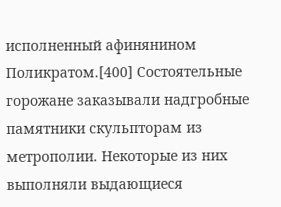исполненный афинянином Поликратом.[400] Состоятельные горожане заказывали надгробные памятники скульпторам из метрополии. Некоторые из них выполняли выдающиеся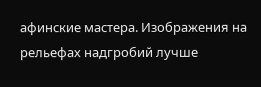афинские мастера. Изображения на рельефах надгробий лучше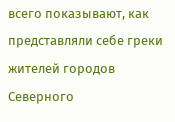всего показывают, как представляли себе греки жителей городов Северного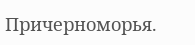Причерноморья.